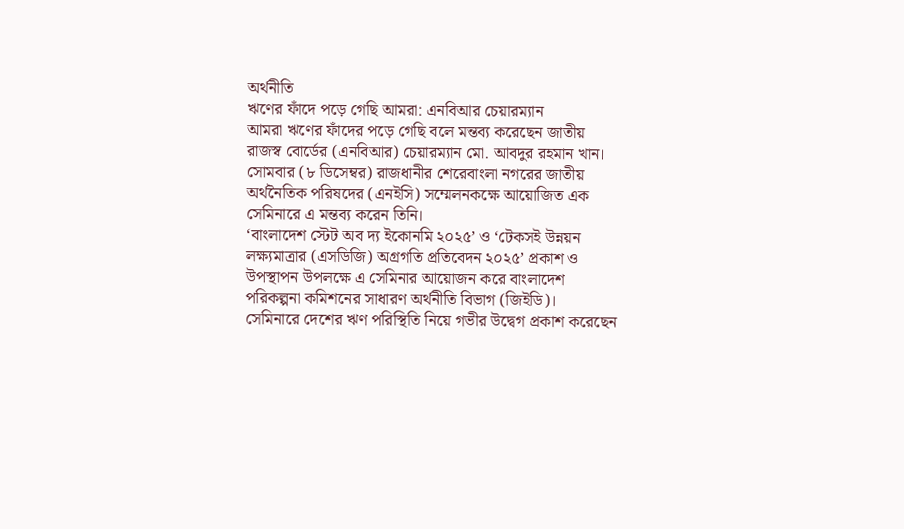অর্থনীতি
ঋণের ফাঁদে পড়ে গেছি আমরা: এনবিআর চেয়ারম্যান
আমরা ঋণের ফাঁদের পড়ে গেছি বলে মন্তব্য করেছেন জাতীয় রাজস্ব বোর্ডের (এনবিআর) চেয়ারম্যান মো. আবদুর রহমান খান।
সোমবার (৮ ডিসেম্বর) রাজধানীর শেরেবাংলা নগরের জাতীয় অর্থনৈতিক পরিষদের (এনইসি) সম্মেলনকক্ষে আয়োজিত এক সেমিনারে এ মন্তব্য করেন তিনি।
‘বাংলাদেশ স্টেট অব দ্য ইকোনমি ২০২৫’ ও ‘টেকসই উন্নয়ন লক্ষ্যমাত্রার (এসডিজি) অগ্রগতি প্রতিবেদন ২০২৫’ প্রকাশ ও উপস্থাপন উপলক্ষে এ সেমিনার আয়োজন করে বাংলাদেশ পরিকল্পনা কমিশনের সাধারণ অর্থনীতি বিভাগ (জিইডি)।
সেমিনারে দেশের ঋণ পরিস্থিতি নিয়ে গভীর উদ্বেগ প্রকাশ করেছেন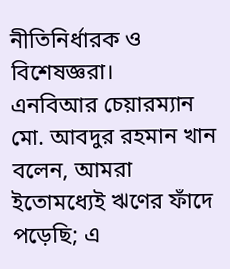নীতিনির্ধারক ও বিশেষজ্ঞরা।
এনবিআর চেয়ারম্যান মো. আবদুর রহমান খান বলেন, আমরা ইতোমধ্যেই ঋণের ফাঁদে পড়েছি; এ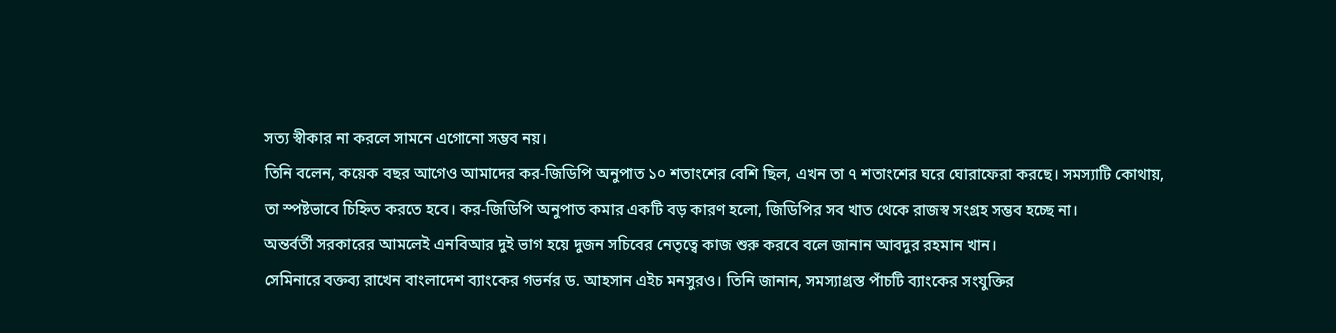সত্য স্বীকার না করলে সামনে এগোনো সম্ভব নয়।
তিনি বলেন, কয়েক বছর আগেও আমাদের কর-জিডিপি অনুপাত ১০ শতাংশের বেশি ছিল, এখন তা ৭ শতাংশের ঘরে ঘোরাফেরা করছে। সমস্যাটি কোথায়, তা স্পষ্টভাবে চিহ্নিত করতে হবে। কর-জিডিপি অনুপাত কমার একটি বড় কারণ হলো, জিডিপির সব খাত থেকে রাজস্ব সংগ্রহ সম্ভব হচ্ছে না।
অন্তর্বর্তী সরকারের আমলেই এনবিআর দুই ভাগ হয়ে দুজন সচিবের নেতৃত্বে কাজ শুরু করবে বলে জানান আবদুর রহমান খান।
সেমিনারে বক্তব্য রাখেন বাংলাদেশ ব্যাংকের গভর্নর ড. আহসান এইচ মনসুরও। তিনি জানান, সমস্যাগ্রস্ত পাঁচটি ব্যাংকের সংযুক্তির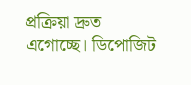প্রক্রিয়া দ্রুত এগোচ্ছে। ডিপোজিট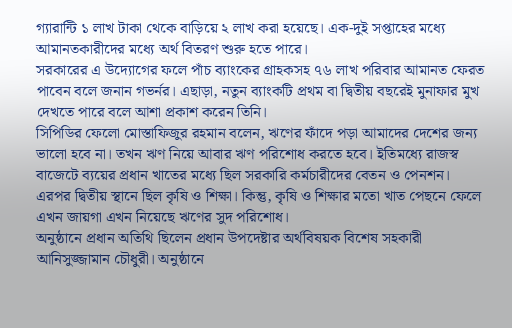গ্যারান্টি ১ লাখ টাকা থেকে বাড়িয়ে ২ লাখ করা হয়েছে। এক-দুই সপ্তাহের মধ্যে আমানতকারীদের মধ্যে অর্থ বিতরণ শুরু হতে পারে।
সরকারের এ উদ্যোগের ফলে পাঁচ ব্যাংকের গ্রাহকসহ ৭৬ লাখ পরিবার আমানত ফেরত পাবেন বলে জনান গভর্নর। এছাড়া, নতুন ব্যাংকটি প্রথম বা দ্বিতীয় বছরেই মুনাফার মুখ দেখতে পারে বলে আশা প্রকাশ করেন তিনি।
সিপিডির ফেলো মোস্তাফিজুর রহমান বলেন, ঋণের ফাঁদে পড়া আমাদের দেশের জন্য ভালো হবে না। তখন ঋণ নিয়ে আবার ঋণ পরিশোধ করতে হবে। ইতিমধ্যে রাজস্ব বাজেটে ব্যয়ের প্রধান খাতের মধ্যে ছিল সরকারি কর্মচারীদের বেতন ও পেনশন। এরপর দ্বিতীয় স্থানে ছিল কৃষি ও শিক্ষা। কিন্তু, কৃষি ও শিক্ষার মতো খাত পেছনে ফেলে এখন জায়গা এখন নিয়েছে ঋণের সুদ পরিশোধ।
অনুষ্ঠানে প্রধান অতিথি ছিলেন প্রধান উপদেষ্টার অর্থবিষয়ক বিশেষ সহকারী আনিসুজ্জামান চৌধুরী। অনুষ্ঠানে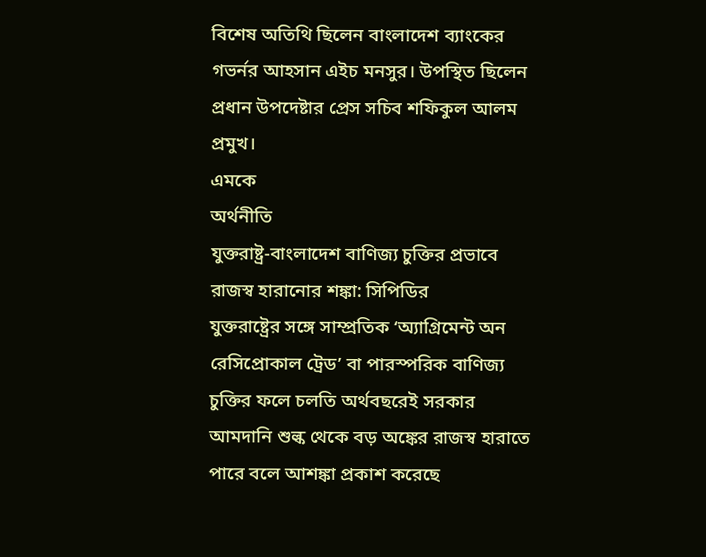বিশেষ অতিথি ছিলেন বাংলাদেশ ব্যাংকের গভর্নর আহসান এইচ মনসুর। উপস্থিত ছিলেন প্রধান উপদেষ্টার প্রেস সচিব শফিকুল আলম প্রমুখ।
এমকে
অর্থনীতি
যুক্তরাষ্ট্র-বাংলাদেশ বাণিজ্য চুক্তির প্রভাবে রাজস্ব হারানোর শঙ্কা: সিপিডির
যুক্তরাষ্ট্রের সঙ্গে সাম্প্রতিক ‘অ্যাগ্রিমেন্ট অন রেসিপ্রোকাল ট্রেড’ বা পারস্পরিক বাণিজ্য চুক্তির ফলে চলতি অর্থবছরেই সরকার আমদানি শুল্ক থেকে বড় অঙ্কের রাজস্ব হারাতে পারে বলে আশঙ্কা প্রকাশ করেছে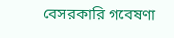বেসরকারি গবেষণা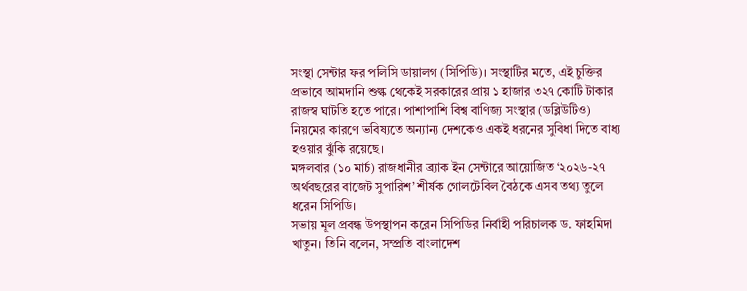সংস্থা সেন্টার ফর পলিসি ডায়ালগ (সিপিডি)। সংস্থাটির মতে, এই চুক্তির প্রভাবে আমদানি শুল্ক থেকেই সরকারের প্রায় ১ হাজার ৩২৭ কোটি টাকার রাজস্ব ঘাটতি হতে পারে। পাশাপাশি বিশ্ব বাণিজ্য সংস্থার (ডব্লিউটিও) নিয়মের কারণে ভবিষ্যতে অন্যান্য দেশকেও একই ধরনের সুবিধা দিতে বাধ্য হওয়ার ঝুঁকি রয়েছে।
মঙ্গলবার (১০ মার্চ) রাজধানীর ব্র্যাক ইন সেন্টারে আয়োজিত ‘২০২৬-২৭ অর্থবছরের বাজেট সুপারিশ’ শীর্ষক গোলটেবিল বৈঠকে এসব তথ্য তুলে ধরেন সিপিডি।
সভায় মূল প্রবন্ধ উপস্থাপন করেন সিপিডির নির্বাহী পরিচালক ড. ফাহমিদা খাতুন। তিনি বলেন, সম্প্রতি বাংলাদেশ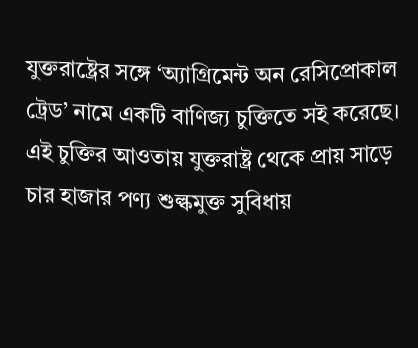যুক্তরাষ্ট্রের সঙ্গে ‘অ্যাগ্রিমেন্ট অন রেসিপ্রোকাল ট্রেড’ নামে একটি বাণিজ্য চুক্তিতে সই করেছে। এই চুক্তির আওতায় যুক্তরাষ্ট্র থেকে প্রায় সাড়ে চার হাজার পণ্য শুল্কমুক্ত সুবিধায়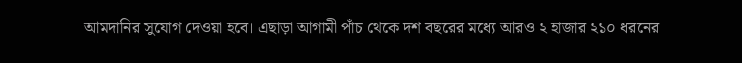আমদানির সুযোগ দেওয়া হবে। এছাড়া আগামী পাঁচ থেকে দশ বছরের মধ্যে আরও ২ হাজার ২১০ ধরনের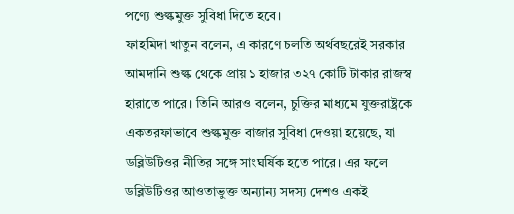পণ্যে শুল্কমুক্ত সুবিধা দিতে হবে।
ফাহমিদা খাতুন বলেন, এ কারণে চলতি অর্থবছরেই সরকার আমদানি শুল্ক থেকে প্রায় ১ হাজার ৩২৭ কোটি টাকার রাজস্ব হারাতে পারে। তিনি আরও বলেন, চুক্তির মাধ্যমে যুক্তরাষ্ট্রকে একতরফাভাবে শুল্কমুক্ত বাজার সুবিধা দেওয়া হয়েছে, যা ডব্লিউটিওর নীতির সঙ্গে সাংঘর্ষিক হতে পারে। এর ফলে ডব্লিউটিওর আওতাভুক্ত অন্যান্য সদস্য দেশও একই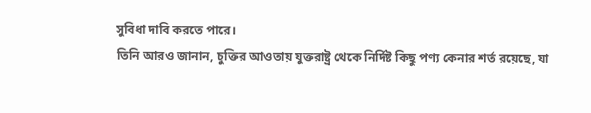সুবিধা দাবি করতে পারে।
তিনি আরও জানান, চুক্তির আওতায় যুক্তরাষ্ট্র থেকে নির্দিষ্ট কিছু পণ্য কেনার শর্ত রয়েছে, যা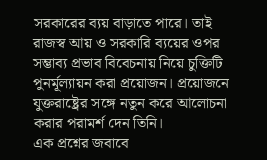সরকারের ব্যয় বাড়াতে পারে। তাই রাজস্ব আয় ও সরকারি ব্যয়ের ওপর সম্ভাব্য প্রভাব বিবেচনায় নিয়ে চুক্তিটি পুনর্মূল্যায়ন করা প্রয়োজন। প্রয়োজনে যুক্তরাষ্ট্রের সঙ্গে নতুন করে আলোচনা করার পরামর্শ দেন তিনি।
এক প্রশ্নের জবাবে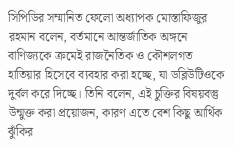সিপিডির সম্মানিত ফেলো অধ্যাপক মোস্তাফিজুর রহমান বলেন, বর্তমানে আন্তর্জাতিক অঙ্গনে বাণিজ্যকে ক্রমেই রাজনৈতিক ও কৌশলগত হাতিয়ার হিসেবে ব্যবহার করা হচ্ছে, যা ডব্লিউটিওকে দুর্বল করে দিচ্ছে। তিনি বলেন, এই চুক্তির বিষয়বস্তু উন্মুক্ত করা প্রয়োজন, কারণ এতে বেশ কিছু আর্থিক ঝুঁকির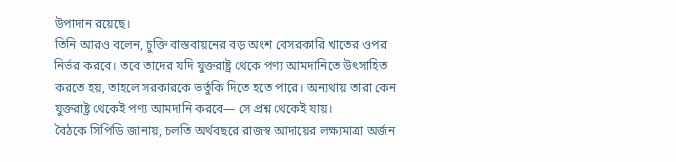উপাদান রয়েছে।
তিনি আরও বলেন, চুক্তি বাস্তবায়নের বড় অংশ বেসরকারি খাতের ওপর নির্ভর করবে। তবে তাদের যদি যুক্তরাষ্ট্র থেকে পণ্য আমদানিতে উৎসাহিত করতে হয়, তাহলে সরকারকে ভর্তুকি দিতে হতে পারে। অন্যথায় তারা কেন যুক্তরাষ্ট্র থেকেই পণ্য আমদানি করবে— সে প্রশ্ন থেকেই যায়।
বৈঠকে সিপিডি জানায়, চলতি অর্থবছরে রাজস্ব আদায়ের লক্ষ্যমাত্রা অর্জন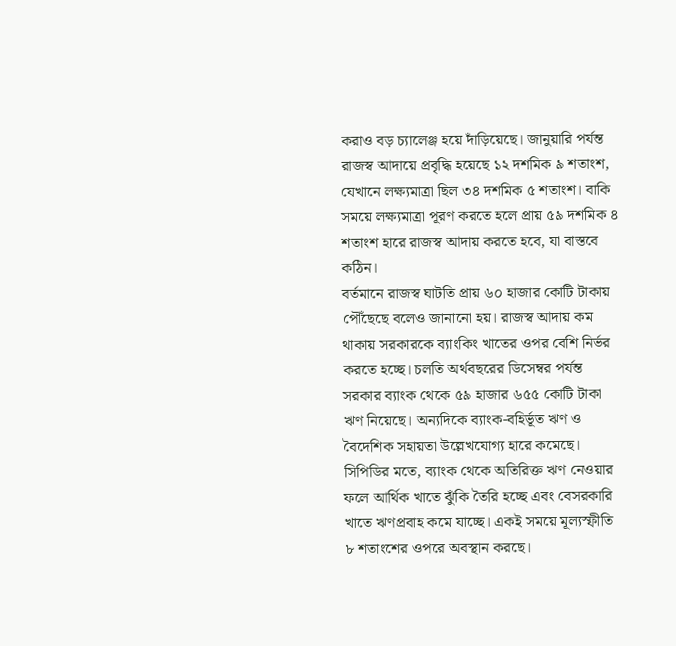করাও বড় চ্যালেঞ্জ হয়ে দাঁড়িয়েছে। জানুয়ারি পর্যন্ত রাজস্ব আদায়ে প্রবৃদ্ধি হয়েছে ১২ দশমিক ৯ শতাংশ, যেখানে লক্ষ্যমাত্রা ছিল ৩৪ দশমিক ৫ শতাংশ। বাকি সময়ে লক্ষ্যমাত্রা পূরণ করতে হলে প্রায় ৫৯ দশমিক ৪ শতাংশ হারে রাজস্ব আদায় করতে হবে, যা বাস্তবে কঠিন।
বর্তমানে রাজস্ব ঘাটতি প্রায় ৬০ হাজার কোটি টাকায় পৌঁছেছে বলেও জানানো হয়। রাজস্ব আদায় কম থাকায় সরকারকে ব্যাংকিং খাতের ওপর বেশি নির্ভর করতে হচ্ছে। চলতি অর্থবছরের ডিসেম্বর পর্যন্ত সরকার ব্যাংক থেকে ৫৯ হাজার ৬৫৫ কোটি টাকা ঋণ নিয়েছে। অন্যদিকে ব্যাংক-বহির্ভূত ঋণ ও বৈদেশিক সহায়তা উল্লেখযোগ্য হারে কমেছে।
সিপিডির মতে, ব্যাংক থেকে অতিরিক্ত ঋণ নেওয়ার ফলে আর্থিক খাতে ঝুঁকি তৈরি হচ্ছে এবং বেসরকারি খাতে ঋণপ্রবাহ কমে যাচ্ছে। একই সময়ে মূল্যস্ফীতি ৮ শতাংশের ওপরে অবস্থান করছে।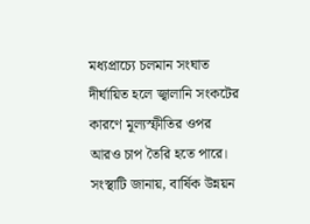মধ্যপ্রাচ্যে চলমান সংঘাত দীর্ঘায়িত হলে জ্বালানি সংকটের কারণে মূল্যস্ফীতির ওপর আরও চাপ তৈরি হতে পারে।
সংস্থাটি জানায়, বার্ষিক উন্নয়ন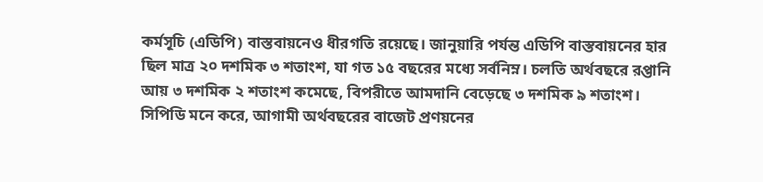কর্মসূচি (এডিপি) বাস্তবায়নেও ধীরগতি রয়েছে। জানুয়ারি পর্যন্ত এডিপি বাস্তবায়নের হার ছিল মাত্র ২০ দশমিক ৩ শতাংশ, যা গত ১৫ বছরের মধ্যে সর্বনিম্ন। চলতি অর্থবছরে রপ্তানি আয় ৩ দশমিক ২ শতাংশ কমেছে, বিপরীতে আমদানি বেড়েছে ৩ দশমিক ৯ শতাংশ।
সিপিডি মনে করে, আগামী অর্থবছরের বাজেট প্রণয়নের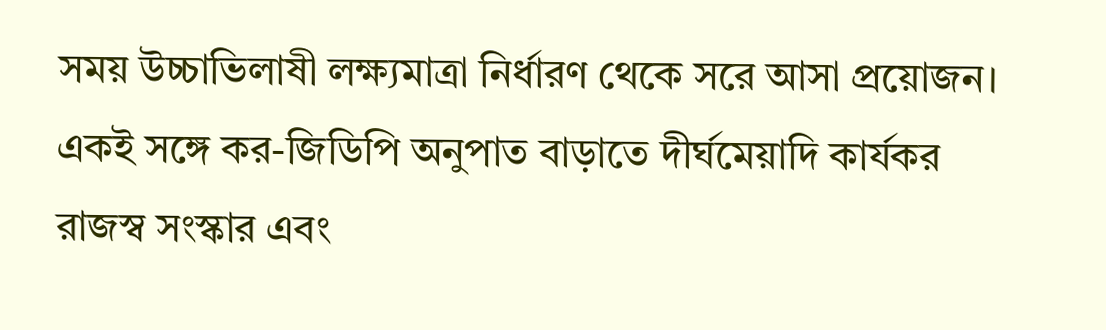সময় উচ্চাভিলাষী লক্ষ্যমাত্রা নির্ধারণ থেকে সরে আসা প্রয়োজন। একই সঙ্গে কর-জিডিপি অনুপাত বাড়াতে দীর্ঘমেয়াদি কার্যকর রাজস্ব সংস্কার এবং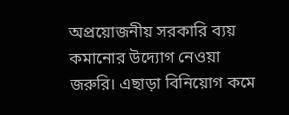অপ্রয়োজনীয় সরকারি ব্যয় কমানোর উদ্যোগ নেওয়া জরুরি। এছাড়া বিনিয়োগ কমে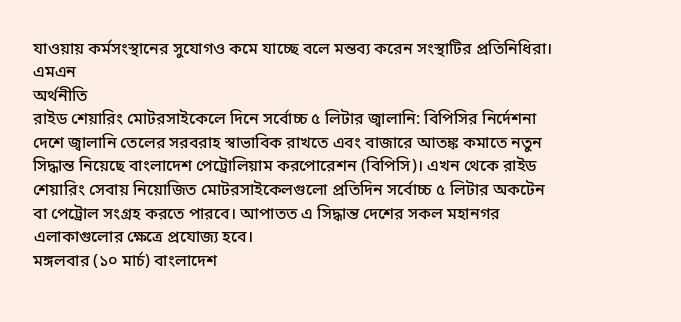যাওয়ায় কর্মসংস্থানের সুযোগও কমে যাচ্ছে বলে মন্তব্য করেন সংস্থাটির প্রতিনিধিরা।
এমএন
অর্থনীতি
রাইড শেয়ারিং মোটরসাইকেলে দিনে সর্বোচ্চ ৫ লিটার জ্বালানি: বিপিসির নির্দেশনা
দেশে জ্বালানি তেলের সরবরাহ স্বাভাবিক রাখতে এবং বাজারে আতঙ্ক কমাতে নতুন সিদ্ধান্ত নিয়েছে বাংলাদেশ পেট্রোলিয়াম করপোরেশন (বিপিসি)। এখন থেকে রাইড শেয়ারিং সেবায় নিয়োজিত মোটরসাইকেলগুলো প্রতিদিন সর্বোচ্চ ৫ লিটার অকটেন বা পেট্রোল সংগ্রহ করতে পারবে। আপাতত এ সিদ্ধান্ত দেশের সকল মহানগর এলাকাগুলোর ক্ষেত্রে প্রযোজ্য হবে।
মঙ্গলবার (১০ মার্চ) বাংলাদেশ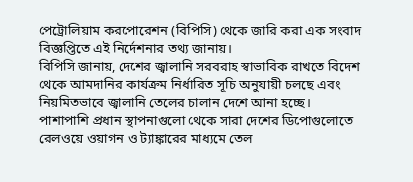পেট্রোলিয়াম করপোরেশন (বিপিসি) থেকে জারি করা এক সংবাদ বিজ্ঞপ্তিতে এই নির্দেশনার তথ্য জানায়।
বিপিসি জানায়, দেশের জ্বালানি সরবরাহ স্বাভাবিক রাখতে বিদেশ থেকে আমদানির কার্যক্রম নির্ধারিত সূচি অনুযায়ী চলছে এবং নিয়মিতভাবে জ্বালানি তেলের চালান দেশে আনা হচ্ছে। পাশাপাশি প্রধান স্থাপনাগুলো থেকে সারা দেশের ডিপোগুলোতে রেলওয়ে ওয়াগন ও ট্যাঙ্কারের মাধ্যমে তেল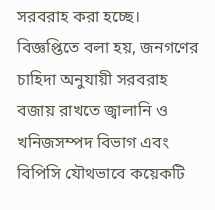সরবরাহ করা হচ্ছে।
বিজ্ঞপ্তিতে বলা হয়, জনগণের চাহিদা অনুযায়ী সরবরাহ বজায় রাখতে জ্বালানি ও খনিজসম্পদ বিভাগ এবং বিপিসি যৌথভাবে কয়েকটি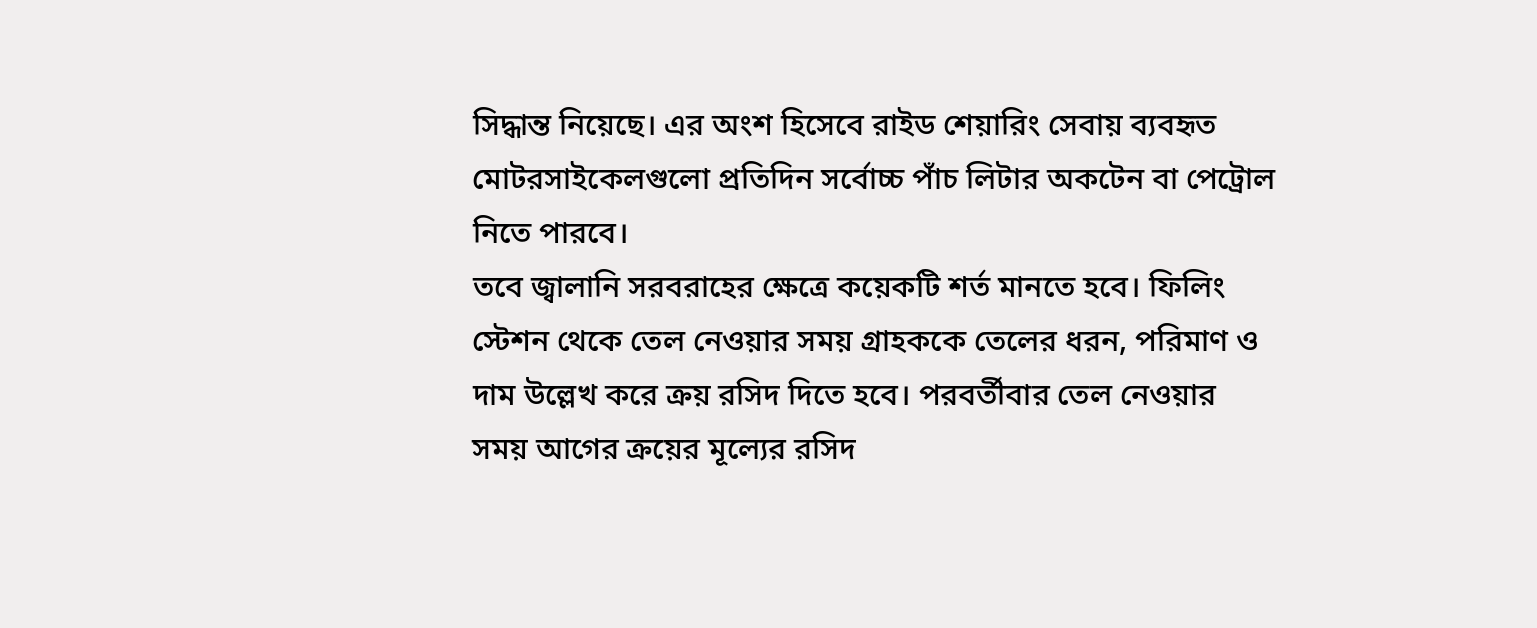সিদ্ধান্ত নিয়েছে। এর অংশ হিসেবে রাইড শেয়ারিং সেবায় ব্যবহৃত মোটরসাইকেলগুলো প্রতিদিন সর্বোচ্চ পাঁচ লিটার অকটেন বা পেট্রোল নিতে পারবে।
তবে জ্বালানি সরবরাহের ক্ষেত্রে কয়েকটি শর্ত মানতে হবে। ফিলিং স্টেশন থেকে তেল নেওয়ার সময় গ্রাহককে তেলের ধরন, পরিমাণ ও দাম উল্লেখ করে ক্রয় রসিদ দিতে হবে। পরবর্তীবার তেল নেওয়ার সময় আগের ক্রয়ের মূল্যের রসিদ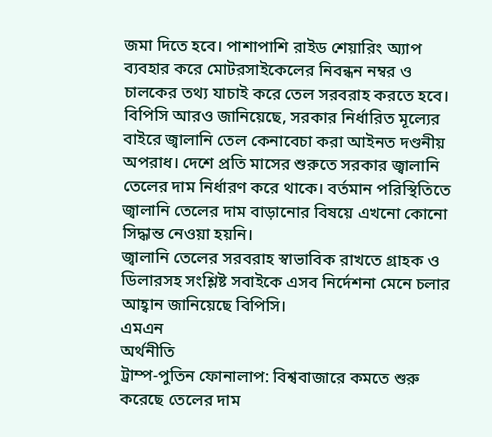জমা দিতে হবে। পাশাপাশি রাইড শেয়ারিং অ্যাপ ব্যবহার করে মোটরসাইকেলের নিবন্ধন নম্বর ও চালকের তথ্য যাচাই করে তেল সরবরাহ করতে হবে।
বিপিসি আরও জানিয়েছে, সরকার নির্ধারিত মূল্যের বাইরে জ্বালানি তেল কেনাবেচা করা আইনত দণ্ডনীয় অপরাধ। দেশে প্রতি মাসের শুরুতে সরকার জ্বালানি তেলের দাম নির্ধারণ করে থাকে। বর্তমান পরিস্থিতিতে জ্বালানি তেলের দাম বাড়ানোর বিষয়ে এখনো কোনো সিদ্ধান্ত নেওয়া হয়নি।
জ্বালানি তেলের সরবরাহ স্বাভাবিক রাখতে গ্রাহক ও ডিলারসহ সংশ্লিষ্ট সবাইকে এসব নির্দেশনা মেনে চলার আহ্বান জানিয়েছে বিপিসি।
এমএন
অর্থনীতি
ট্রাম্প-পুতিন ফোনালাপ: বিশ্ববাজারে কমতে শুরু করেছে তেলের দাম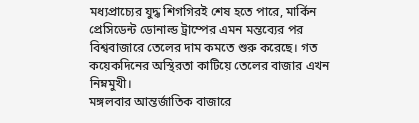মধ্যপ্রাচ্যের যুদ্ধ শিগগিরই শেষ হতে পারে, মার্কিন প্রেসিডেন্ট ডোনাল্ড ট্রাম্পের এমন মন্তব্যের পর বিশ্ববাজারে তেলের দাম কমতে শুরু করেছে। গত কয়েকদিনের অস্থিরতা কাটিয়ে তেলের বাজার এখন নিম্নমুখী।
মঙ্গলবার আন্তর্জাতিক বাজারে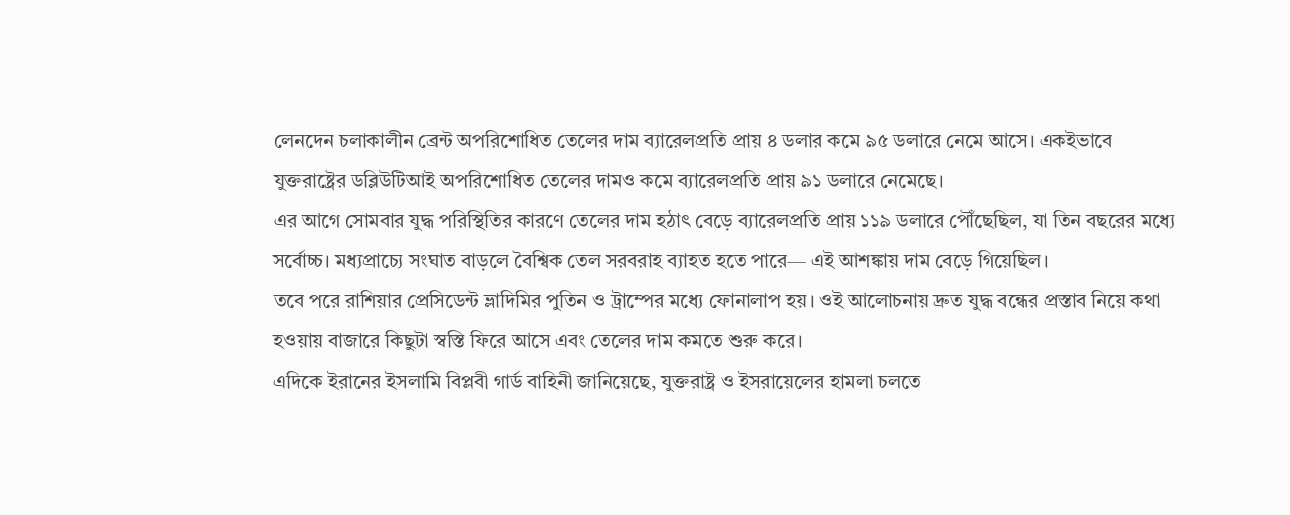লেনদেন চলাকালীন ব্রেন্ট অপরিশোধিত তেলের দাম ব্যারেলপ্রতি প্রায় ৪ ডলার কমে ৯৫ ডলারে নেমে আসে। একইভাবে যুক্তরাষ্ট্রের ডব্লিউটিআই অপরিশোধিত তেলের দামও কমে ব্যারেলপ্রতি প্রায় ৯১ ডলারে নেমেছে।
এর আগে সোমবার যুদ্ধ পরিস্থিতির কারণে তেলের দাম হঠাৎ বেড়ে ব্যারেলপ্রতি প্রায় ১১৯ ডলারে পৌঁছেছিল, যা তিন বছরের মধ্যে সর্বোচ্চ। মধ্যপ্রাচ্যে সংঘাত বাড়লে বৈশ্বিক তেল সরবরাহ ব্যাহত হতে পারে— এই আশঙ্কায় দাম বেড়ে গিয়েছিল।
তবে পরে রাশিয়ার প্রেসিডেন্ট ভ্লাদিমির পুতিন ও ট্রাম্পের মধ্যে ফোনালাপ হয়। ওই আলোচনায় দ্রুত যুদ্ধ বন্ধের প্রস্তাব নিয়ে কথা হওয়ায় বাজারে কিছুটা স্বস্তি ফিরে আসে এবং তেলের দাম কমতে শুরু করে।
এদিকে ইরানের ইসলামি বিপ্লবী গার্ড বাহিনী জানিয়েছে, যুক্তরাষ্ট্র ও ইসরায়েলের হামলা চলতে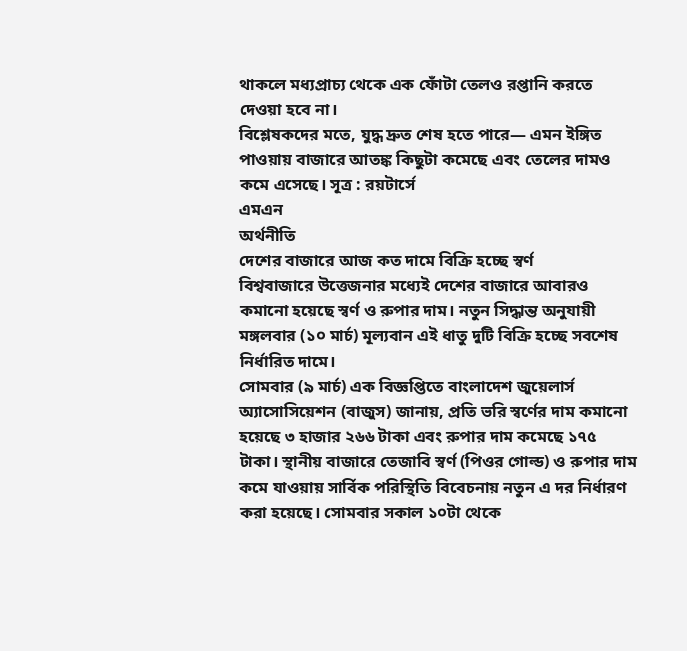থাকলে মধ্যপ্রাচ্য থেকে এক ফোঁটা তেলও রপ্তানি করতে দেওয়া হবে না।
বিশ্লেষকদের মতে, যুদ্ধ দ্রুত শেষ হতে পারে— এমন ইঙ্গিত পাওয়ায় বাজারে আতঙ্ক কিছুটা কমেছে এবং তেলের দামও কমে এসেছে। সূত্র : রয়টার্সে
এমএন
অর্থনীতি
দেশের বাজারে আজ কত দামে বিক্রি হচ্ছে স্বর্ণ
বিশ্ববাজারে উত্তেজনার মধ্যেই দেশের বাজারে আবারও কমানো হয়েছে স্বর্ণ ও রুপার দাম। নতুন সিদ্ধান্ত অনুযায়ী মঙ্গলবার (১০ মার্চ) মূল্যবান এই ধাতু দুটি বিক্রি হচ্ছে সবশেষ নির্ধারিত দামে।
সোমবার (৯ মার্চ) এক বিজ্ঞপ্তিতে বাংলাদেশ জুয়েলার্স অ্যাসোসিয়েশন (বাজুস) জানায়, প্রতি ভরি স্বর্ণের দাম কমানো হয়েছে ৩ হাজার ২৬৬ টাকা এবং রুপার দাম কমেছে ১৭৫ টাকা। স্থানীয় বাজারে তেজাবি স্বর্ণ (পিওর গোল্ড) ও রুপার দাম কমে যাওয়ায় সার্বিক পরিস্থিতি বিবেচনায় নতুন এ দর নির্ধারণ করা হয়েছে। সোমবার সকাল ১০টা থেকে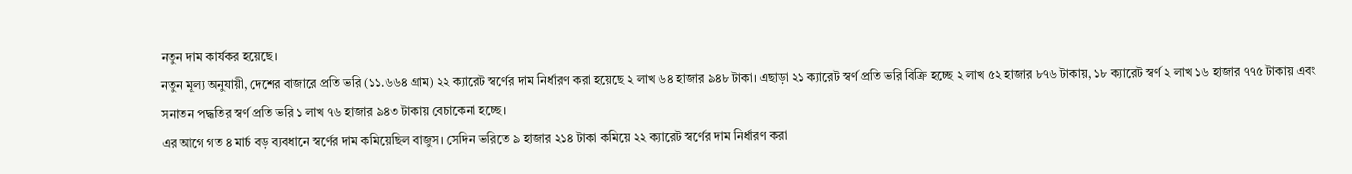নতুন দাম কার্যকর হয়েছে।
নতুন মূল্য অনুযায়ী, দেশের বাজারে প্রতি ভরি (১১.৬৬৪ গ্রাম) ২২ ক্যারেট স্বর্ণের দাম নির্ধারণ করা হয়েছে ২ লাখ ৬৪ হাজার ৯৪৮ টাকা। এছাড়া ২১ ক্যারেট স্বর্ণ প্রতি ভরি বিক্রি হচ্ছে ২ লাখ ৫২ হাজার ৮৭৬ টাকায়, ১৮ ক্যারেট স্বর্ণ ২ লাখ ১৬ হাজার ৭৭৫ টাকায় এবং সনাতন পদ্ধতির স্বর্ণ প্রতি ভরি ১ লাখ ৭৬ হাজার ৯৪৩ টাকায় বেচাকেনা হচ্ছে।
এর আগে গত ৪ মার্চ বড় ব্যবধানে স্বর্ণের দাম কমিয়েছিল বাজুস। সেদিন ভরিতে ৯ হাজার ২১৪ টাকা কমিয়ে ২২ ক্যারেট স্বর্ণের দাম নির্ধারণ করা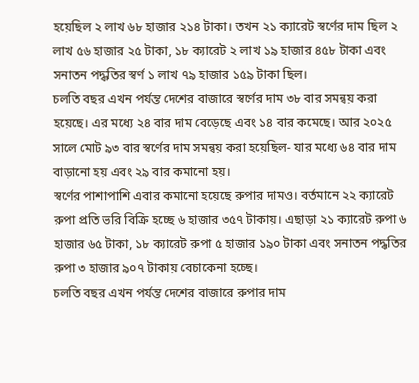হয়েছিল ২ লাখ ৬৮ হাজার ২১৪ টাকা। তখন ২১ ক্যারেট স্বর্ণের দাম ছিল ২ লাখ ৫৬ হাজার ২৫ টাকা, ১৮ ক্যারেট ২ লাখ ১৯ হাজার ৪৫৮ টাকা এবং সনাতন পদ্ধতির স্বর্ণ ১ লাখ ৭৯ হাজার ১৫৯ টাকা ছিল।
চলতি বছর এখন পর্যন্ত দেশের বাজারে স্বর্ণের দাম ৩৮ বার সমন্বয় করা হয়েছে। এর মধ্যে ২৪ বার দাম বেড়েছে এবং ১৪ বার কমেছে। আর ২০২৫ সালে মোট ৯৩ বার স্বর্ণের দাম সমন্বয় করা হয়েছিল- যার মধ্যে ৬৪ বার দাম বাড়ানো হয় এবং ২৯ বার কমানো হয়।
স্বর্ণের পাশাপাশি এবার কমানো হয়েছে রুপার দামও। বর্তমানে ২২ ক্যারেট রুপা প্রতি ভরি বিক্রি হচ্ছে ৬ হাজার ৩৫৭ টাকায়। এছাড়া ২১ ক্যারেট রুপা ৬ হাজার ৬৫ টাকা, ১৮ ক্যারেট রুপা ৫ হাজার ১৯০ টাকা এবং সনাতন পদ্ধতির রুপা ৩ হাজার ৯০৭ টাকায় বেচাকেনা হচ্ছে।
চলতি বছর এখন পর্যন্ত দেশের বাজারে রুপার দাম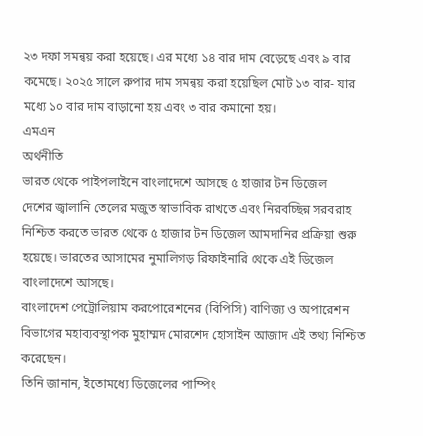২৩ দফা সমন্বয় করা হয়েছে। এর মধ্যে ১৪ বার দাম বেড়েছে এবং ৯ বার কমেছে। ২০২৫ সালে রুপার দাম সমন্বয় করা হয়েছিল মোট ১৩ বার- যার মধ্যে ১০ বার দাম বাড়ানো হয় এবং ৩ বার কমানো হয়।
এমএন
অর্থনীতি
ভারত থেকে পাইপলাইনে বাংলাদেশে আসছে ৫ হাজার টন ডিজেল
দেশের জ্বালানি তেলের মজুত স্বাভাবিক রাখতে এবং নিরবচ্ছিন্ন সরবরাহ নিশ্চিত করতে ভারত থেকে ৫ হাজার টন ডিজেল আমদানির প্রক্রিয়া শুরু হয়েছে। ভারতের আসামের নুমালিগড় রিফাইনারি থেকে এই ডিজেল বাংলাদেশে আসছে।
বাংলাদেশ পেট্রোলিয়াম করপোরেশনের (বিপিসি) বাণিজ্য ও অপারেশন বিভাগের মহাব্যবস্থাপক মুহাম্মদ মোরশেদ হোসাইন আজাদ এই তথ্য নিশ্চিত করেছেন।
তিনি জানান, ইতোমধ্যে ডিজেলের পাম্পিং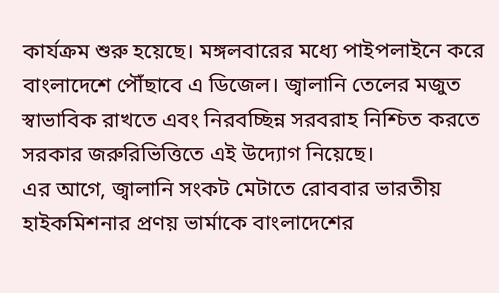কার্যক্রম শুরু হয়েছে। মঙ্গলবারের মধ্যে পাইপলাইনে করে বাংলাদেশে পৌঁছাবে এ ডিজেল। জ্বালানি তেলের মজুত স্বাভাবিক রাখতে এবং নিরবচ্ছিন্ন সরবরাহ নিশ্চিত করতে সরকার জরুরিভিত্তিতে এই উদ্যোগ নিয়েছে।
এর আগে, জ্বালানি সংকট মেটাতে রোববার ভারতীয় হাইকমিশনার প্রণয় ভার্মাকে বাংলাদেশের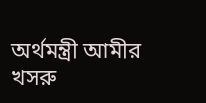অর্থমন্ত্রী আমীর খসরু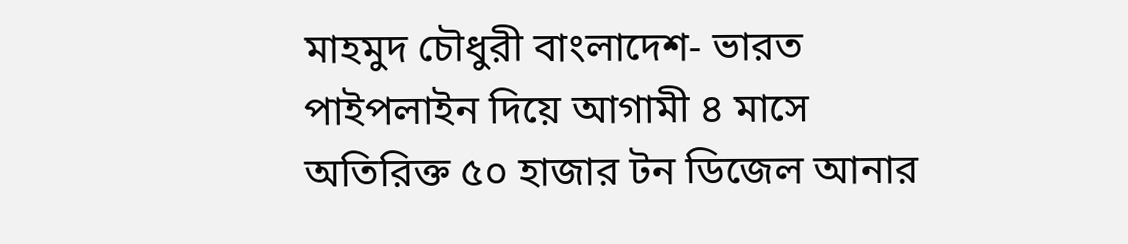মাহমুদ চৌধুরী বাংলাদেশ- ভারত পাইপলাইন দিয়ে আগামী ৪ মাসে অতিরিক্ত ৫০ হাজার টন ডিজেল আনার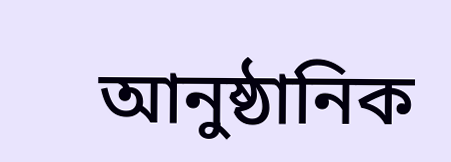আনুষ্ঠানিক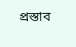প্রস্তাব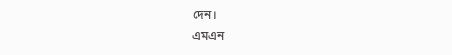দেন।
এমএন